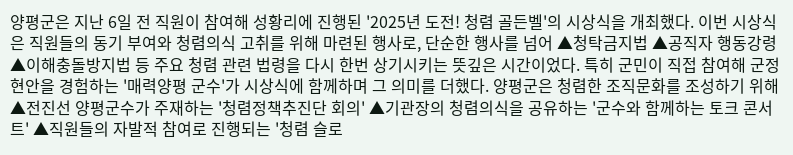양평군은 지난 6일 전 직원이 참여해 성황리에 진행된 '2025년 도전! 청렴 골든벨'의 시상식을 개최했다. 이번 시상식은 직원들의 동기 부여와 청렴의식 고취를 위해 마련된 행사로, 단순한 행사를 넘어 ▲청탁금지법 ▲공직자 행동강령 ▲이해충돌방지법 등 주요 청렴 관련 법령을 다시 한번 상기시키는 뜻깊은 시간이었다. 특히 군민이 직접 참여해 군정현안을 경험하는 '매력양평 군수'가 시상식에 함께하며 그 의미를 더했다. 양평군은 청렴한 조직문화를 조성하기 위해 ▲전진선 양평군수가 주재하는 '청렴정책추진단 회의' ▲기관장의 청렴의식을 공유하는 '군수와 함께하는 토크 콘서트' ▲직원들의 자발적 참여로 진행되는 '청렴 슬로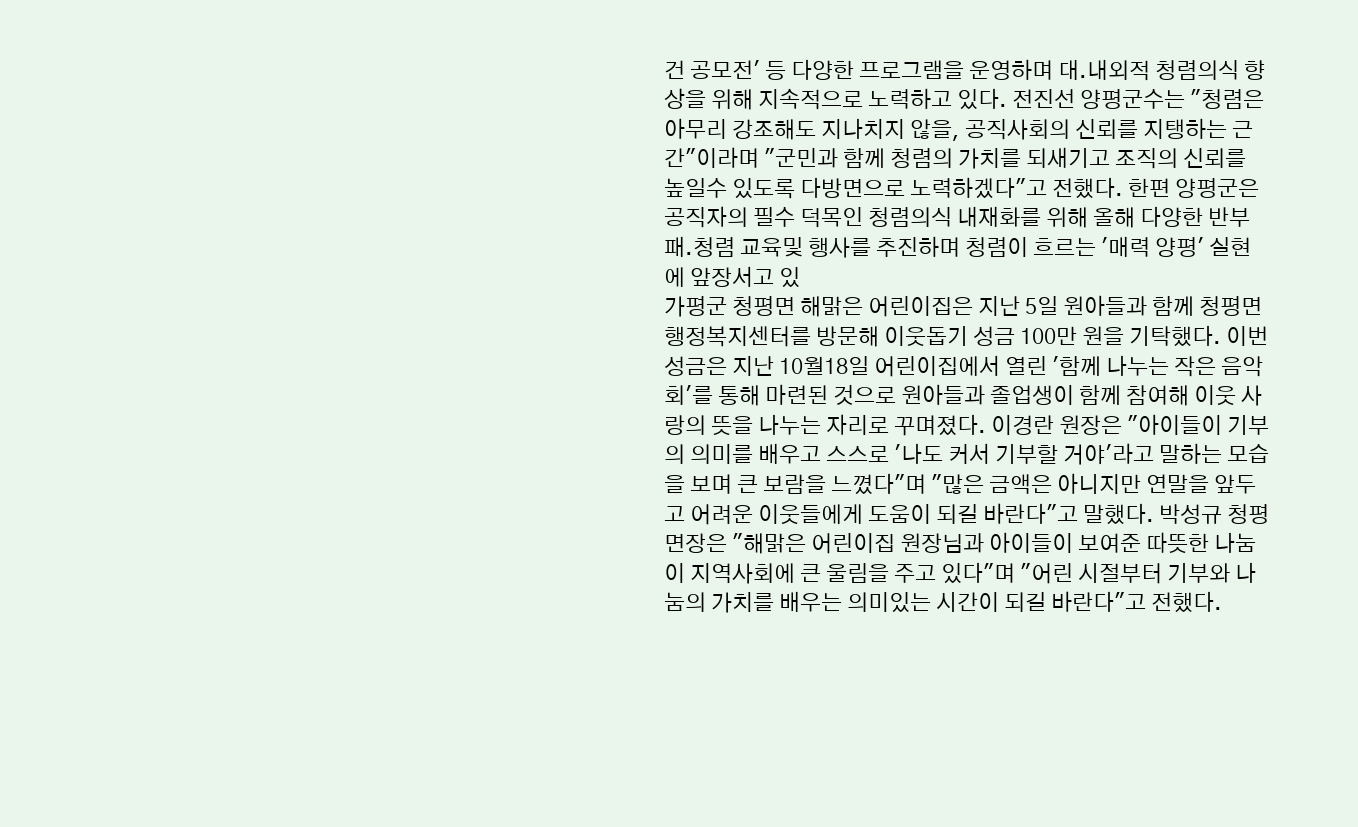건 공모전' 등 다양한 프로그램을 운영하며 대.내외적 청렴의식 향상을 위해 지속적으로 노력하고 있다. 전진선 양평군수는 "청렴은 아무리 강조해도 지나치지 않을, 공직사회의 신뢰를 지탱하는 근간"이라며 "군민과 함께 청렴의 가치를 되새기고 조직의 신뢰를 높일수 있도록 다방면으로 노력하겠다"고 전했다. 한편 양평군은 공직자의 필수 덕목인 청렴의식 내재화를 위해 올해 다양한 반부패.청렴 교육및 행사를 추진하며 청렴이 흐르는 '매력 양평' 실현에 앞장서고 있
가평군 청평면 해맑은 어린이집은 지난 5일 원아들과 함께 청평면 행정복지센터를 방문해 이웃돕기 성금 100만 원을 기탁했다. 이번 성금은 지난 10월18일 어린이집에서 열린 '함께 나누는 작은 음악회'를 통해 마련된 것으로 원아들과 졸업생이 함께 참여해 이웃 사랑의 뜻을 나누는 자리로 꾸며졌다. 이경란 원장은 "아이들이 기부의 의미를 배우고 스스로 '나도 커서 기부할 거야'라고 말하는 모습을 보며 큰 보람을 느꼈다"며 "많은 금액은 아니지만 연말을 앞두고 어려운 이웃들에게 도움이 되길 바란다"고 말했다. 박성규 청평면장은 "해맑은 어린이집 원장님과 아이들이 보여준 따뜻한 나눔이 지역사회에 큰 울림을 주고 있다"며 "어린 시절부터 기부와 나눔의 가치를 배우는 의미있는 시간이 되길 바란다"고 전했다.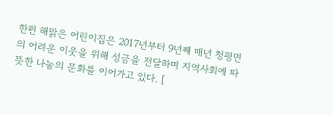한편 해맑은 어린이집은 2017년부터 9년째 매년 청평면의 어려운 이웃을 위해 성금을 전달하며 지역사회에 따뜻한 나눔의 문화를 이어가고 있다. [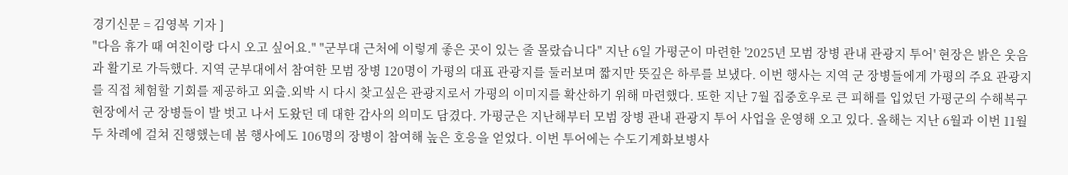경기신문 = 김영복 기자 ]
"다음 휴가 때 여친이랑 다시 오고 싶어요." "군부대 근처에 이렇게 좋은 곳이 있는 줄 몰랐습니다" 지난 6일 가평군이 마련한 '2025년 모범 장병 관내 관광지 투어' 현장은 밝은 웃음과 활기로 가득했다. 지역 군부대에서 참여한 모범 장병 120명이 가평의 대표 관광지를 둘러보며 짧지만 뜻깊은 하루를 보냈다. 이번 행사는 지역 군 장병들에게 가평의 주요 관광지를 직접 체험할 기회를 제공하고 외출.외박 시 다시 찾고싶은 관광지로서 가평의 이미지를 확산하기 위해 마련했다. 또한 지난 7월 집중호우로 큰 피해를 입었던 가평군의 수해복구 현장에서 군 장병들이 발 벗고 나서 도왔던 데 대한 감사의 의미도 담겼다. 가평군은 지난해부터 모범 장병 관내 관광지 투어 사업을 운영해 오고 있다. 올해는 지난 6월과 이번 11월 두 차례에 걸쳐 진행했는데 봄 행사에도 106명의 장병이 참여해 높은 호응을 얻었다. 이번 투어에는 수도기계화보병사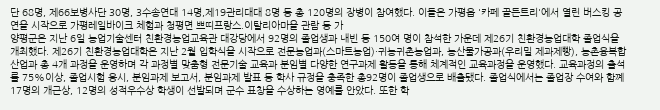단 68명, 제66보병사단 30명, 3수송연대 14명,제19관리대대 8명 등 총 120명의 장병이 참여했다. 이들은 가평읍 '카페 골든트리'에서 열린 버스킹 공연을 시작으로 가평레일바이크 체험과 청평면 쁘띠프랑스.이탈리아마을 관람 등 가
양평군은 지난 6일 농업기술센터 친환경농업교육관 대강당에서 92명의 졸업생과 내빈 등 150여 명이 참석한 가운데 제26기 친환경농업대학 졸업식을 개최했다. 제26기 친환경농업대학은 지난 2월 입학식을 시작으로 전문농업과(스마트농업)·귀농귀촌농업과, 농산물가공과(우리밀 제과제빵), 농촌융복합산업과 총 4개 과정을 운영하며 각 과정별 맞춤형 전문기술 교육과 분임별 다양한 연구과제 활동을 통해 체계적인 교육과정을 운영했다. 교육과정의 출석률 75%이상, 졸업시험 응시, 분임과제 보고서, 분임과제 발표 등 학사 규정을 충족한 총92명이 졸업생으로 배출됐다. 졸업식에서는 졸업장 수여와 함꼐 17명의 개근상, 12명의 성적우수상 학생이 선발되며 군수 표창을 수상하는 영예를 안았다. 또한 학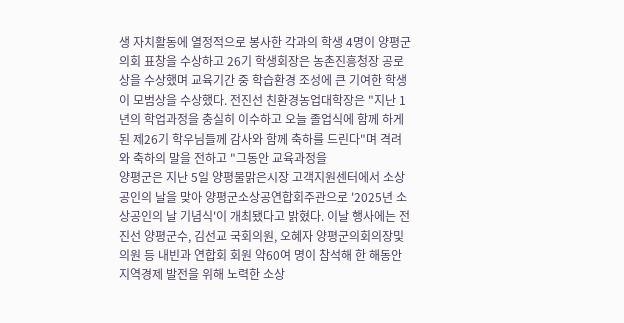생 자치활동에 열정적으로 봉사한 각과의 학생 4명이 양평군의회 표창을 수상하고 26기 학생회장은 농촌진흥청장 공로상을 수상했며 교육기간 중 학습환경 조성에 큰 기여한 학생이 모범상을 수상했다. 전진선 친환경농업대학장은 "지난 1년의 학업과정을 충실히 이수하고 오늘 졸업식에 함께 하게 된 제26기 학우님들께 감사와 함께 축하를 드린다"며 격려와 축하의 말을 전하고 "그동안 교육과정을
양평군은 지난 5일 양평물맑은시장 고객지원센터에서 소상공인의 날을 맞아 양평군소상공연합회주관으로 '2025년 소상공인의 날 기념식'이 개최됐다고 밝혔다. 이날 행사에는 전진선 양평군수, 김선교 국회의원, 오혜자 양평군의회의장및 의원 등 내빈과 연합회 회원 약60여 명이 참석해 한 해동안 지역경제 발전을 위해 노력한 소상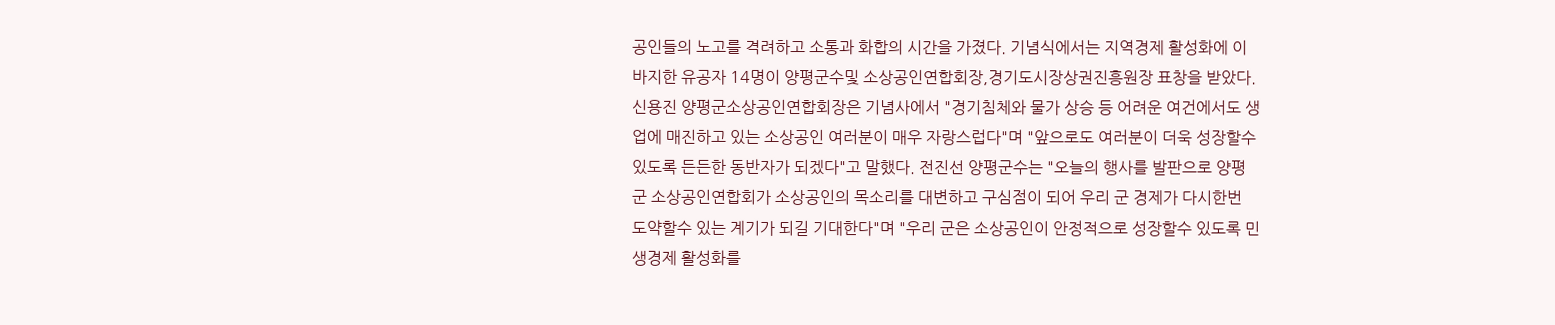공인들의 노고를 격려하고 소통과 화합의 시간을 가졌다. 기념식에서는 지역경제 활성화에 이바지한 유공자 14명이 양평군수및 소상공인연합회장,경기도시장상권진흥원장 표창을 받았다. 신용진 양평군소상공인연합회장은 기념사에서 "경기침체와 물가 상승 등 어려운 여건에서도 생업에 매진하고 있는 소상공인 여러분이 매우 자랑스럽다"며 "앞으로도 여러분이 더욱 성장할수 있도록 든든한 동반자가 되겠다"고 말했다. 전진선 양평군수는 "오늘의 행사를 발판으로 양평군 소상공인연합회가 소상공인의 목소리를 대변하고 구심점이 되어 우리 군 경제가 다시한번 도약할수 있는 계기가 되길 기대한다"며 "우리 군은 소상공인이 안정적으로 성장할수 있도록 민생경제 활성화를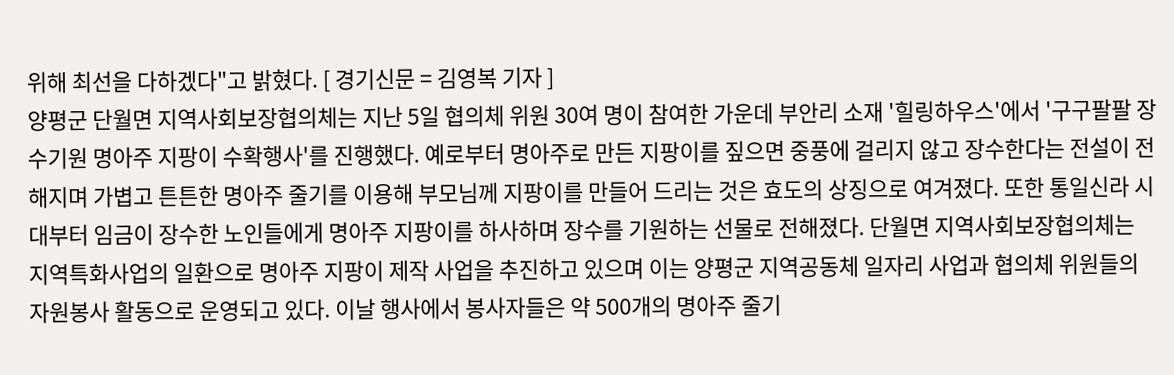위해 최선을 다하겠다"고 밝혔다. [ 경기신문 = 김영복 기자 ]
양평군 단월면 지역사회보장협의체는 지난 5일 협의체 위원 30여 명이 참여한 가운데 부안리 소재 '힐링하우스'에서 '구구팔팔 장수기원 명아주 지팡이 수확행사'를 진행했다. 예로부터 명아주로 만든 지팡이를 짚으면 중풍에 걸리지 않고 장수한다는 전설이 전해지며 가볍고 튼튼한 명아주 줄기를 이용해 부모님께 지팡이를 만들어 드리는 것은 효도의 상징으로 여겨졌다. 또한 통일신라 시대부터 임금이 장수한 노인들에게 명아주 지팡이를 하사하며 장수를 기원하는 선물로 전해졌다. 단월면 지역사회보장협의체는 지역특화사업의 일환으로 명아주 지팡이 제작 사업을 추진하고 있으며 이는 양평군 지역공동체 일자리 사업과 협의체 위원들의 자원봉사 활동으로 운영되고 있다. 이날 행사에서 봉사자들은 약 500개의 명아주 줄기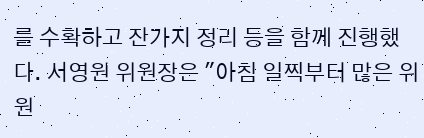를 수확하고 잔가지 정리 등을 함께 진행했다. 서영원 위원장은 "아침 일찍부터 많은 위원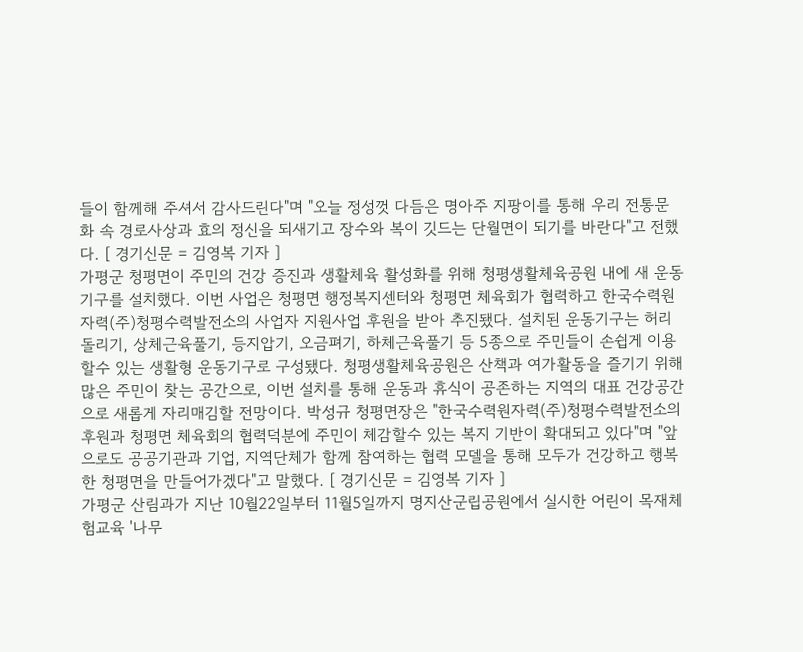들이 함께해 주셔서 감사드린다"며 "오늘 정성껏 다듬은 명아주 지팡이를 통해 우리 전통문화 속 경로사상과 효의 정신을 되새기고 장수와 복이 깃드는 단월면이 되기를 바란다"고 전했다. [ 경기신문 = 김영복 기자 ]
가평군 청평면이 주민의 건강 증진과 생활체육 활성화를 위해 청평생활체육공원 내에 새 운동기구를 설치했다. 이번 사업은 청평면 행정복지센터와 청평면 체육회가 협력하고 한국수력원자력(주)청평수력발전소의 사업자 지원사업 후원을 받아 추진됐다. 설치된 운동기구는 허리돌리기, 상체근육풀기, 등지압기, 오금펴기, 하체근육풀기 등 5종으로 주민들이 손쉽게 이용할수 있는 생활형 운동기구로 구성됐다. 청평생활체육공원은 산책과 여가활동을 즐기기 위해 많은 주민이 찾는 공간으로, 이번 설치를 통해 운동과 휴식이 공존하는 지역의 대표 건강공간으로 새롭게 자리매김할 전망이다. 박성규 청평면장은 "한국수력원자력(주)청평수력발전소의 후원과 청평면 체육회의 협력덕분에 주민이 체감할수 있는 복지 기반이 확대되고 있다"며 "앞으로도 공공기관과 기업, 지역단체가 함께 참여하는 협력 모델을 통해 모두가 건강하고 행복한 청평면을 만들어가겠다"고 말했다. [ 경기신문 = 김영복 기자 ]
가평군 산림과가 지난 10월22일부터 11월5일까지 명지산군립공원에서 실시한 어린이 목재체험교육 '나무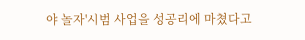야 놀자'시범 사업을 성공리에 마쳤다고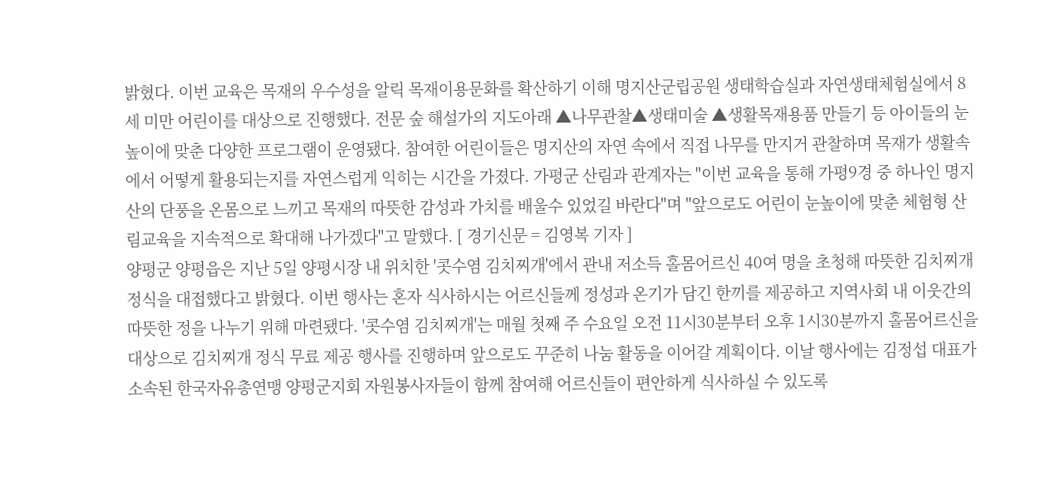밝혔다. 이번 교육은 목재의 우수성을 알릭 목재이용문화를 확산하기 이해 명지산군립공원 생태학습실과 자연생태체험실에서 8세 미만 어린이를 대상으로 진행했다. 전문 숲 해설가의 지도아래 ▲나무관찰▲생태미술 ▲생활목재용품 만들기 등 아이들의 눈높이에 맞춘 다양한 프로그램이 운영됐다. 참여한 어린이들은 명지산의 자연 속에서 직접 나무를 만지거 관찰하며 목재가 생활속에서 어떻게 활용되는지를 자연스럽게 익히는 시간을 가졌다. 가평군 산림과 관계자는 "이번 교육을 통해 가평9경 중 하나인 명지산의 단풍을 온몸으로 느끼고 목재의 따뜻한 감성과 가치를 배울수 있었길 바란다"며 "앞으로도 어린이 눈높이에 맞춘 체험형 산림교육을 지속적으로 확대해 나가겠다"고 말했다. [ 경기신문 = 김영복 기자 ]
양평군 양평읍은 지난 5일 양평시장 내 위치한 '콧수염 김치찌개'에서 관내 저소득 홀몸어르신 40여 명을 초청해 따뜻한 김치찌개 정식을 대접했다고 밝혔다. 이번 행사는 혼자 식사하시는 어르신들께 정성과 온기가 담긴 한끼를 제공하고 지역사회 내 이웃간의 따뜻한 정을 나누기 위해 마련됐다. '콧수염 김치찌개'는 매월 첫째 주 수요일 오전 11시30분부터 오후 1시30분까지 홀몸어르신을 대상으로 김치찌개 정식 무료 제공 행사를 진행하며 앞으로도 꾸준히 나눔 활동을 이어갈 계획이다. 이날 행사에는 김정섭 대표가 소속된 한국자유총연맹 양평군지회 자원봉사자들이 함께 참여해 어르신들이 편안하게 식사하실 수 있도록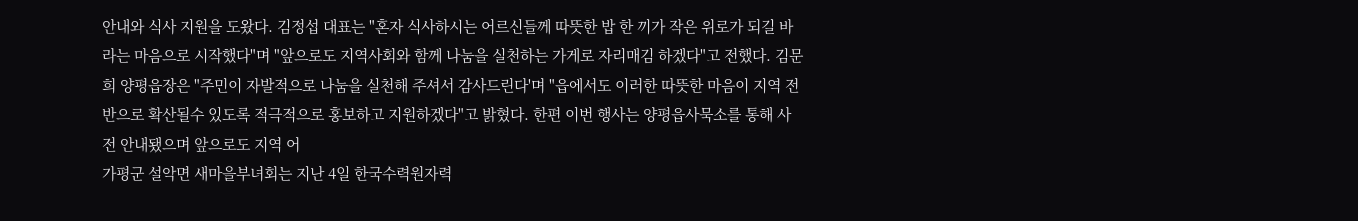안내와 식사 지원을 도왔다. 김정섭 대표는 "혼자 식사하시는 어르신들께 따뜻한 밥 한 끼가 작은 위로가 되길 바라는 마음으로 시작했다"며 "앞으로도 지역사회와 함께 나눔을 실천하는 가게로 자리매김 하겠다"고 전했다. 김문희 양평읍장은 "주민이 자발적으로 나눔을 실천해 주셔서 감사드린다'며 "읍에서도 이러한 따뜻한 마음이 지역 전반으로 확산될수 있도록 적극적으로 홍보하고 지원하겠다"고 밝혔다. 한편 이번 행사는 양평읍사묵소를 통해 사전 안내됐으며 앞으로도 지역 어
가평군 설악면 새마을부녀회는 지난 4일 한국수력원자력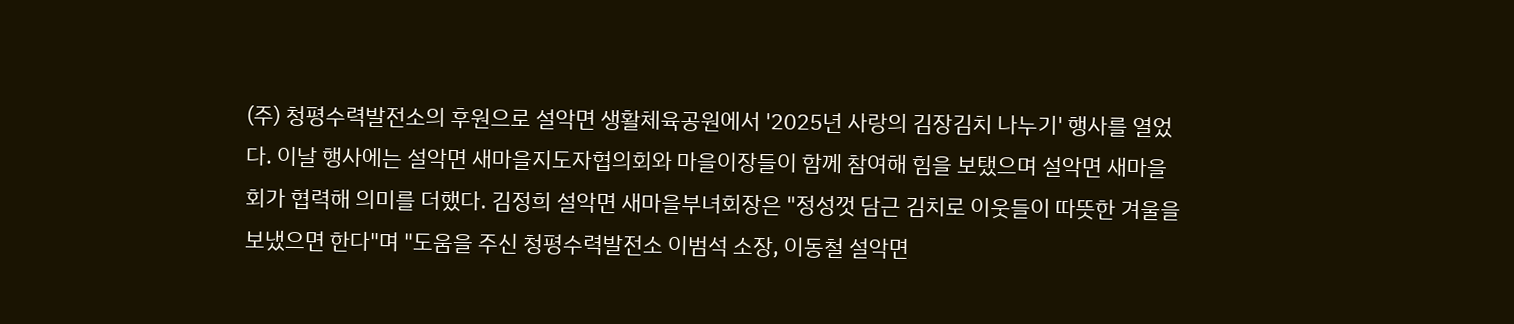(주) 청평수력발전소의 후원으로 설악면 생활체육공원에서 '2025년 사랑의 김장김치 나누기' 행사를 열었다. 이날 행사에는 설악면 새마을지도자협의회와 마을이장들이 함께 참여해 힘을 보탰으며 설악면 새마을회가 협력해 의미를 더했다. 김정희 설악면 새마을부녀회장은 "정성껏 담근 김치로 이웃들이 따뜻한 겨울을 보냈으면 한다"며 "도움을 주신 청평수력발전소 이범석 소장, 이동철 설악면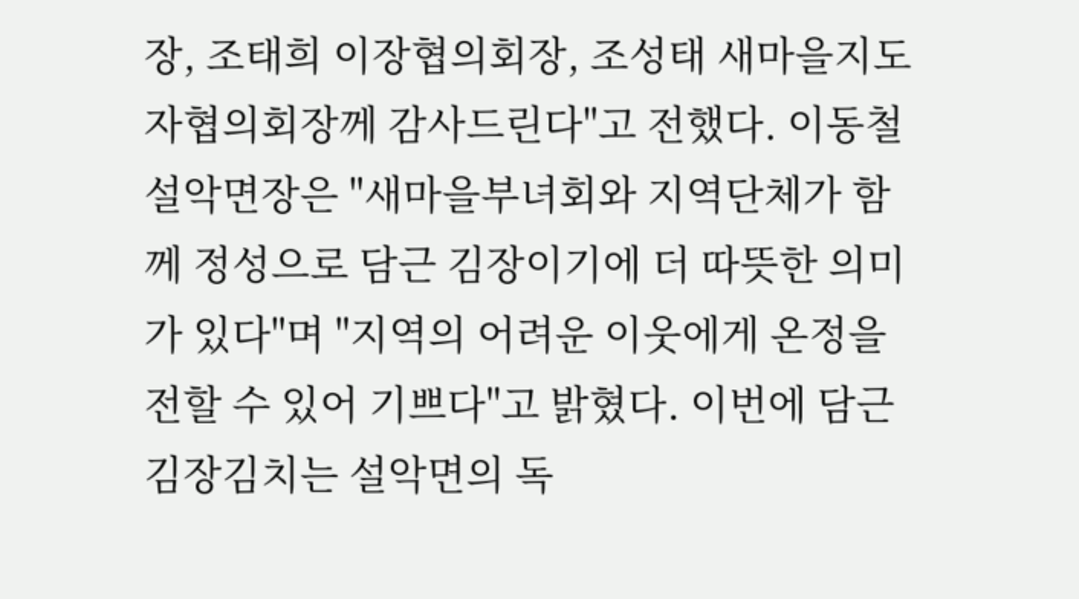장, 조태희 이장협의회장, 조성태 새마을지도자협의회장께 감사드린다"고 전했다. 이동철 설악면장은 "새마을부녀회와 지역단체가 함께 정성으로 담근 김장이기에 더 따뜻한 의미가 있다"며 "지역의 어려운 이웃에게 온정을 전할 수 있어 기쁘다"고 밝혔다. 이번에 담근 김장김치는 설악면의 독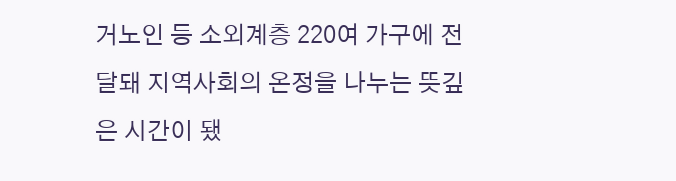거노인 등 소외계층 220여 가구에 전달돼 지역사회의 온정을 나누는 뜻깊은 시간이 됐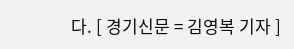다. [ 경기신문 = 김영복 기자 ]